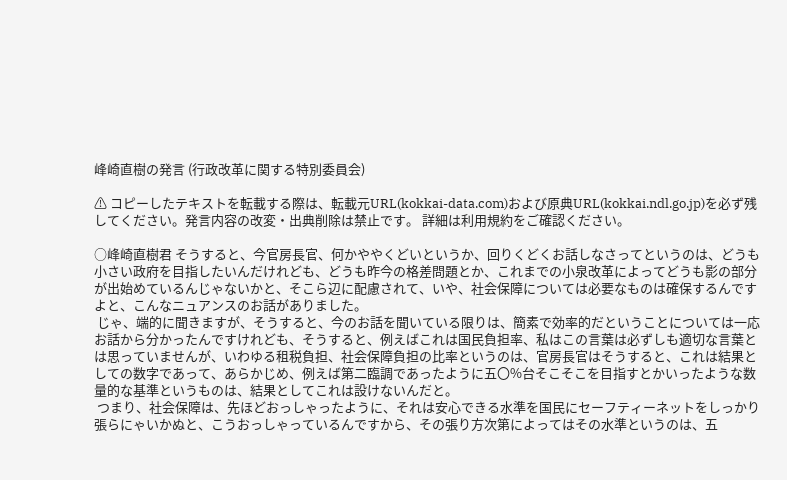峰崎直樹の発言 (行政改革に関する特別委員会)

⚠ コピーしたテキストを転載する際は、転載元URL(kokkai-data.com)および原典URL(kokkai.ndl.go.jp)を必ず残してください。発言内容の改変・出典削除は禁止です。 詳細は利用規約をご確認ください。

○峰崎直樹君 そうすると、今官房長官、何かややくどいというか、回りくどくお話しなさってというのは、どうも小さい政府を目指したいんだけれども、どうも昨今の格差問題とか、これまでの小泉改革によってどうも影の部分が出始めているんじゃないかと、そこら辺に配慮されて、いや、社会保障については必要なものは確保するんですよと、こんなニュアンスのお話がありました。
 じゃ、端的に聞きますが、そうすると、今のお話を聞いている限りは、簡素で効率的だということについては一応お話から分かったんですけれども、そうすると、例えばこれは国民負担率、私はこの言葉は必ずしも適切な言葉とは思っていませんが、いわゆる租税負担、社会保障負担の比率というのは、官房長官はそうすると、これは結果としての数字であって、あらかじめ、例えば第二臨調であったように五〇%台そこそこを目指すとかいったような数量的な基準というものは、結果としてこれは設けないんだと。
 つまり、社会保障は、先ほどおっしゃったように、それは安心できる水準を国民にセーフティーネットをしっかり張らにゃいかぬと、こうおっしゃっているんですから、その張り方次第によってはその水準というのは、五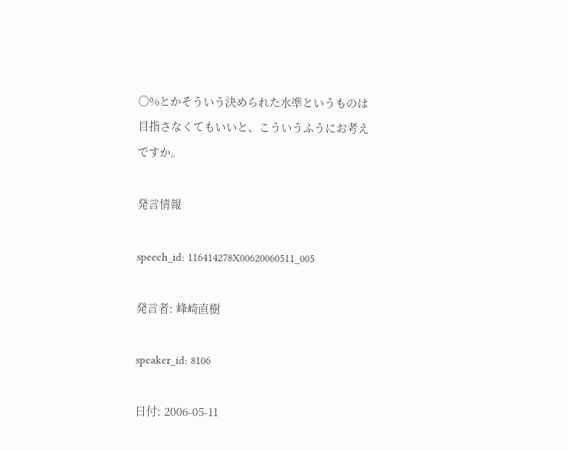〇%とかそういう決められた水準というものは目指さなくてもいいと、こういうふうにお考えですか。

発言情報

speech_id: 116414278X00620060511_005

発言者: 峰崎直樹

speaker_id: 8106

日付: 2006-05-11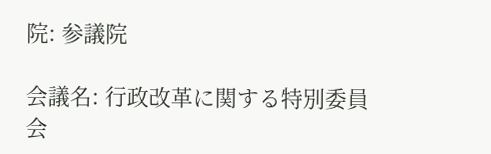院: 参議院

会議名: 行政改革に関する特別委員会